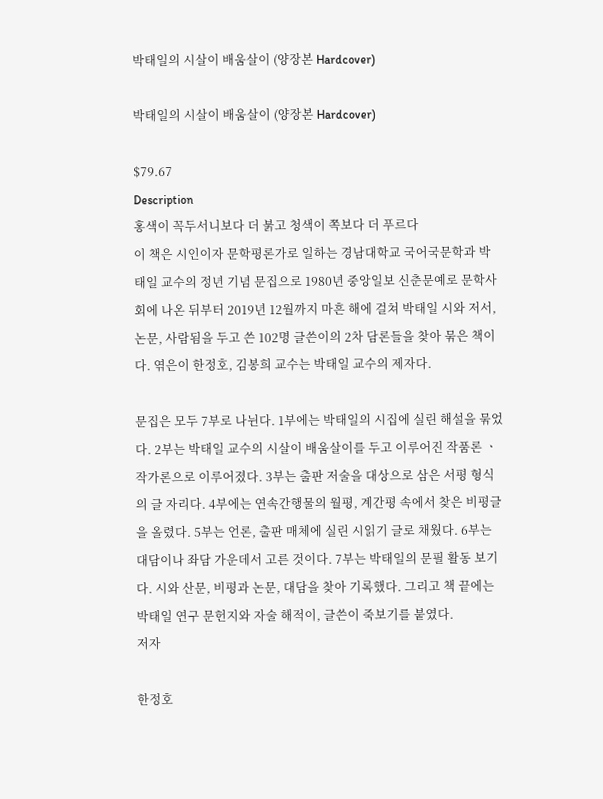박태일의 시살이 배움살이 (양장본 Hardcover)

박태일의 시살이 배움살이 (양장본 Hardcover)

$79.67
Description
홍색이 꼭두서니보다 더 붉고 청색이 쪽보다 더 푸르다
이 책은 시인이자 문학평론가로 일하는 경남대학교 국어국문학과 박태일 교수의 정년 기념 문집으로 1980년 중앙일보 신춘문예로 문학사회에 나온 뒤부터 2019년 12월까지 마흔 해에 걸쳐 박태일 시와 저서, 논문, 사람됨을 두고 쓴 102명 글쓴이의 2차 담론들을 찾아 묶은 책이다. 엮은이 한정호, 김봉희 교수는 박태일 교수의 제자다.

문집은 모두 7부로 나뉜다. 1부에는 박태일의 시집에 실린 해설을 묶었다. 2부는 박태일 교수의 시살이 배움살이를 두고 이루어진 작품론 ㆍ 작가론으로 이루어졌다. 3부는 출판 저술을 대상으로 삼은 서평 형식의 글 자리다. 4부에는 연속간행물의 월평, 계간평 속에서 찾은 비평글을 올렸다. 5부는 언론, 출판 매체에 실린 시읽기 글로 채웠다. 6부는 대담이나 좌담 가운데서 고른 것이다. 7부는 박태일의 문필 활동 보기다. 시와 산문, 비평과 논문, 대담을 찾아 기록했다. 그리고 책 끝에는 박태일 연구 문헌지와 자술 해적이, 글쓴이 죽보기를 붙였다.
저자

한정호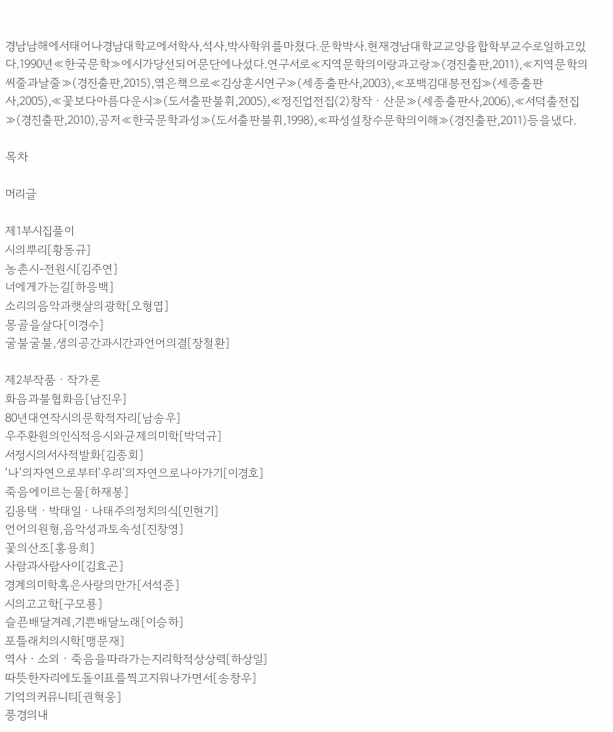경남남해에서태어나경남대학교에서학사,석사,박사학위를마쳤다.문학박사.현재경남대학교교양융합학부교수로일하고있다.1990년≪한국문학≫에시가당선되어문단에나섰다.연구서로≪지역문학의이랑과고랑≫(경진출판,2011),≪지역문학의씨줄과날줄≫(경진출판,2015),엮은책으로≪김상훈시연구≫(세종출판사,2003),≪포백김대봉전집≫(세종출판사,2005),≪꽃보다아름다운시≫(도서출판불휘,2005),≪정진업전집(2)창작ㆍ산문≫(세종출판사,2006),≪서덕출전집≫(경진출판,2010),공저≪한국문학과성≫(도서출판불휘,1998),≪파성설창수문학의이해≫(경진출판,2011)등을냈다.

목차

머리글

제1부시집풀이
시의뿌리[황동규]
농촌시-전원시[김주연]
너에게가는길[하응백]
소리의음악과햇살의광학[오형엽]
몽골을살다[이경수]
굴불굴불,생의공간과시간과언어의결[장철환]

제2부작품ㆍ작가론
화음과불협화음[남진우]
80년대연작시의문학적자리[남송우]
우주환원의인식적응시와균제의미학[박덕규]
서정시의서사적발화[김종회]
‘나’의자연으로부터‘우리’의자연으로나아가기[이경호]
죽음에이르는물[하재봉]
김용택ㆍ박태일ㆍ나태주의정치의식[민현기]
언어의원형,음악성과토속성[진창영]
꽃의산조[홍용희]
사람과사람사이[김효곤]
경계의미학혹은사랑의만가[서석준]
시의고고학[구모룡]
슬픈배달겨레,기쁜배달노래[이승하]
포틀래치의시학[맹문재]
역사ㆍ소외ㆍ죽음을따라가는지리학적상상력[하상일]
따뜻한자리에도돌이표를찍고지워나가면서[송창우]
기억의커뮤니티[권혁웅]
풍경의내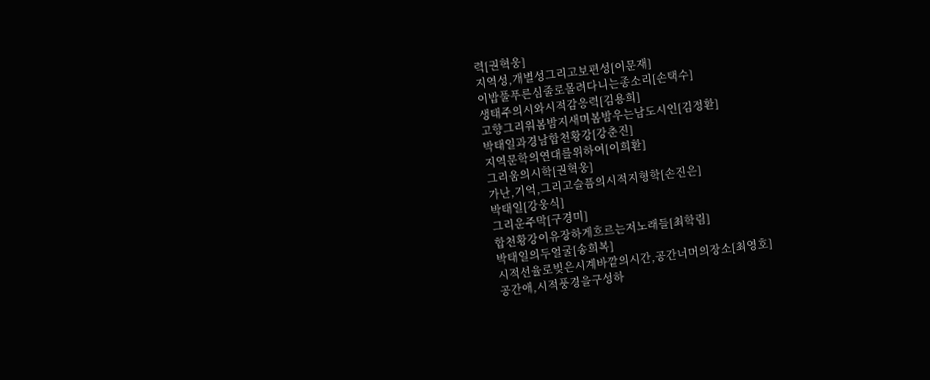력[권혁웅]
지역성,개별성그리고보편성[이문재]
이밥풀푸른심줄로몰려다니는종소리[손택수]
생태주의시와시적감응력[김용희]
고향그리워봄밤지새며봄밤우는남도시인[김정환]
박태일과경남합천황강[강춘진]
지역문학의연대를위하여[이희환]
그리움의시학[권혁웅]
가난,기억,그리고슬픔의시적지형학[손진은]
박태일[강웅식]
그리운주막[구경미]
합천황강이유장하게흐르는저노래들[최학림]
박태일의두얼굴[송희복]
시적선율로빚은시계바깥의시간,공간너머의장소[최영호]
공간애,시적풍경을구성하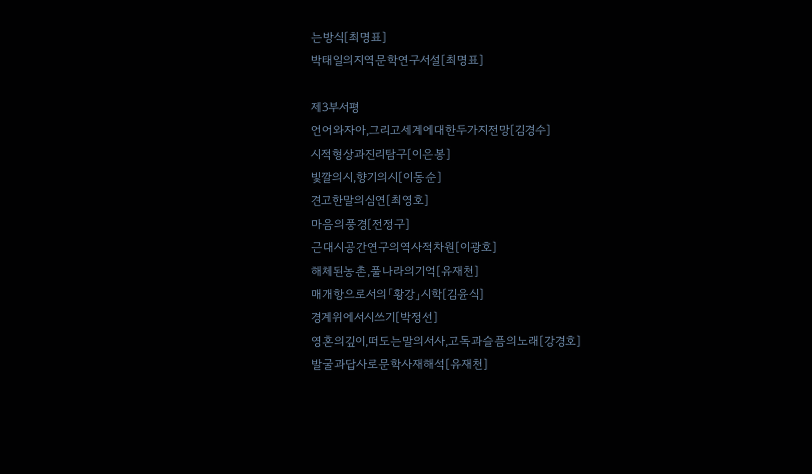는방식[최명표]
박태일의지역문학연구서설[최명표]

제3부서평
언어와자아,그리고세계에대한두가지전망[김경수]
시적형상과진리탐구[이은봉]
빛깔의시,향기의시[이동순]
견고한말의심연[최영호]
마음의풍경[전정구]
근대시공간연구의역사적차원[이광호]
해체된농촌,풀나라의기억[유재천]
매개항으로서의「황강」시학[김윤식]
경계위에서시쓰기[박정선]
영혼의깊이,떠도는말의서사,고독과슬픔의노래[강경호]
발굴과답사로문학사재해석[유재천]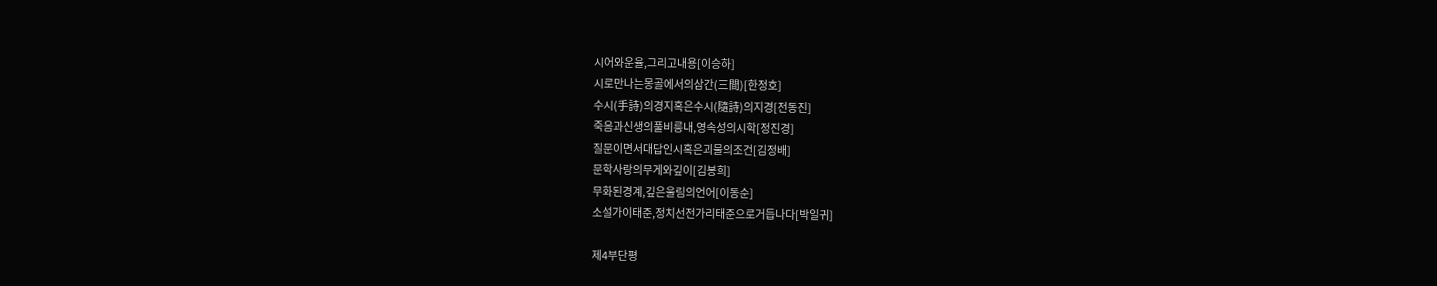시어와운율,그리고내용[이승하]
시로만나는몽골에서의삼간(三間)[한정호]
수시(手詩)의경지혹은수시(隨詩)의지경[전동진]
죽음과신생의풀비릉내,영속성의시학[정진경]
질문이면서대답인시혹은괴물의조건[김정배]
문학사랑의무게와깊이[김봉희]
무화된경계,깊은울림의언어[이동순]
소설가이태준,정치선전가리태준으로거듭나다[박일귀]

제4부단평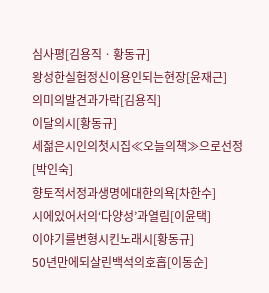심사평[김용직ㆍ황동규]
왕성한실험정신이용인되는현장[윤재근]
의미의발견과가락[김용직]
이달의시[황동규]
세젊은시인의첫시집≪오늘의책≫으로선정[박인숙]
향토적서정과생명에대한의욕[차한수]
시에있어서의‘다양성’과열림[이윤택]
이야기를변형시킨노래시[황동규]
50년만에되살린백석의호흡[이동순]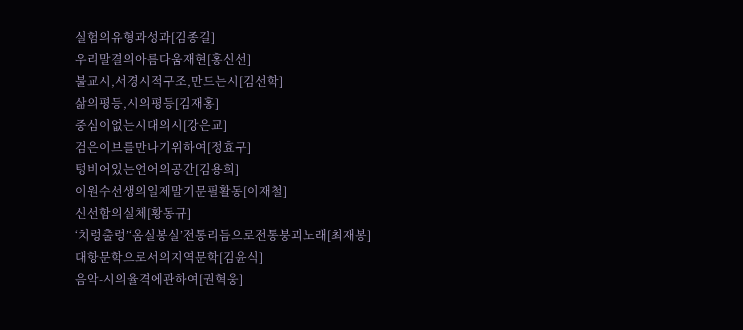실험의유형과성과[김종길]
우리말결의아름다움재현[홍신선]
불교시,서경시적구조,만드는시[김선학]
삶의평등,시의평등[김재홍]
중심이없는시대의시[강은교]
검은이브를만나기위하여[정효구]
텅비어있는언어의공간[김용희]
이원수선생의일제말기문필활동[이재철]
신선함의실체[황동규]
‘치렁출렁’‘옴실봉실’전통리듬으로전통붕괴노래[최재봉]
대항문학으로서의지역문학[김윤식]
음악-시의율격에관하여[권혁웅]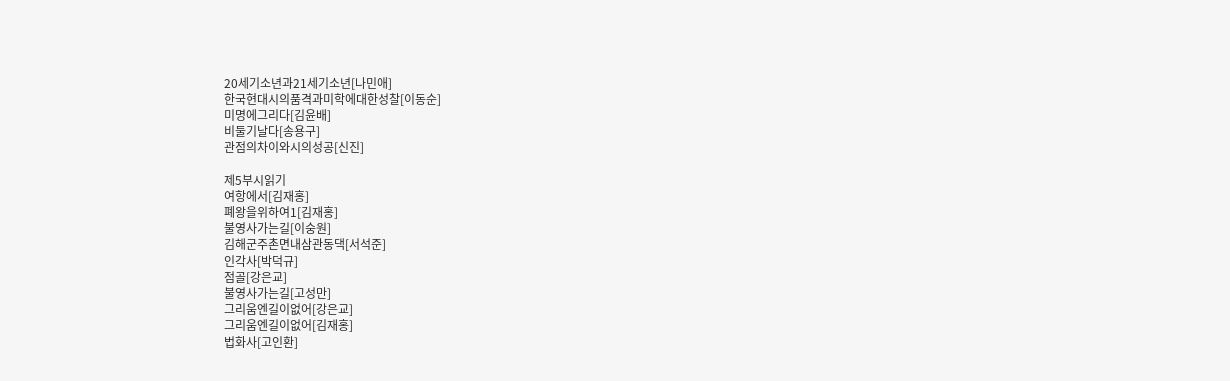20세기소년과21세기소년[나민애]
한국현대시의품격과미학에대한성찰[이동순]
미명에그리다[김윤배]
비둘기날다[송용구]
관점의차이와시의성공[신진]

제5부시읽기
여항에서[김재홍]
폐왕을위하여1[김재홍]
불영사가는길[이숭원]
김해군주촌면내삼관동댁[서석준]
인각사[박덕규]
점골[강은교]
불영사가는길[고성만]
그리움엔길이없어[강은교]
그리움엔길이없어[김재홍]
법화사[고인환]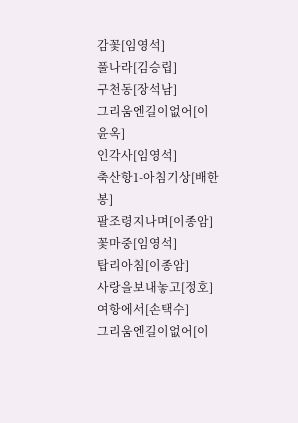감꽃[임영석]
풀나라[김승립]
구천동[장석남]
그리움엔길이없어[이윤옥]
인각사[임영석]
축산항1-아침기상[배한봉]
팔조령지나며[이종암]
꽃마중[임영석]
탑리아침[이종암]
사랑을보내놓고[정호]
여항에서[손택수]
그리움엔길이없어[이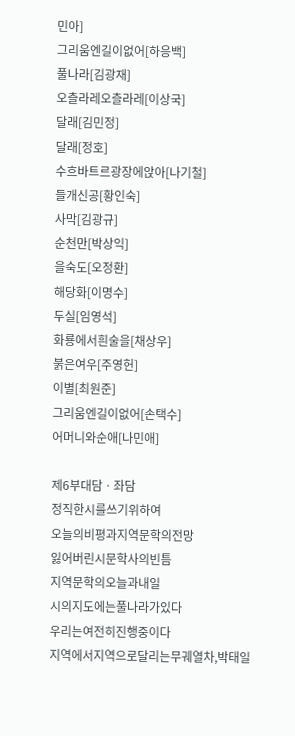민아]
그리움엔길이없어[하응백]
풀나라[김광재]
오츨라레오츨라레[이상국]
달래[김민정]
달래[정호]
수흐바트르광장에앉아[나기철]
들개신공[황인숙]
사막[김광규]
순천만[박상익]
을숙도[오정환]
해당화[이명수]
두실[임영석]
화룡에서흰술을[채상우]
붉은여우[주영헌]
이별[최원준]
그리움엔길이없어[손택수]
어머니와순애[나민애]

제6부대담ㆍ좌담
정직한시를쓰기위하여
오늘의비평과지역문학의전망
잃어버린시문학사의빈틈
지역문학의오늘과내일
시의지도에는풀나라가있다
우리는여전히진행중이다
지역에서지역으로달리는무궤열차,박태일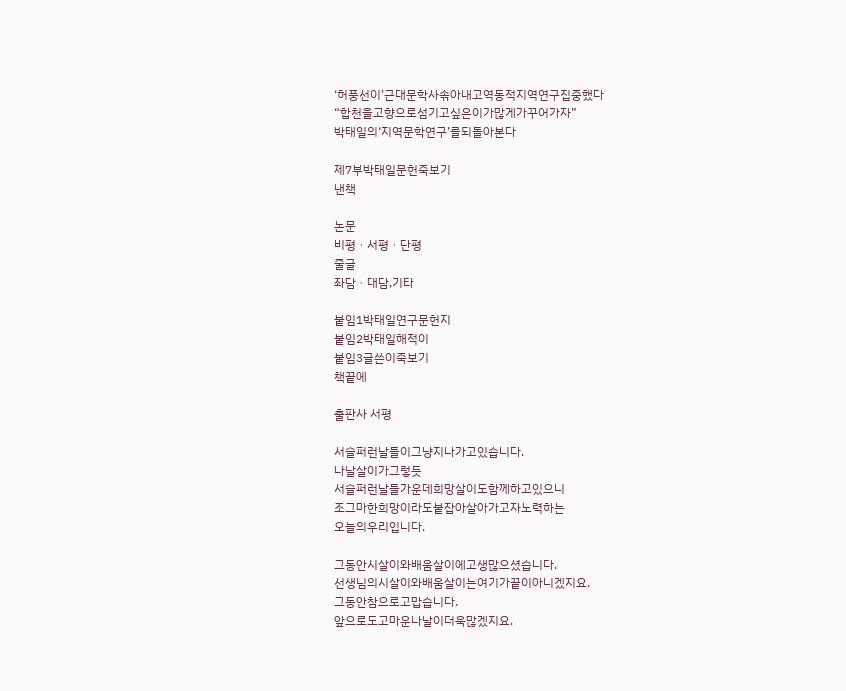‘허풍선이’근대문학사솎아내고역동적지역연구집중했다
“합천을고향으로섬기고싶은이가많게가꾸어가자”
박태일의‘지역문학연구’를되돌아본다

제7부박태일문헌죽보기
낸책

논문
비평ㆍ서평ㆍ단평
줄글
좌담ㆍ대담,기타

붙임1박태일연구문헌지
붙임2박태일해적이
붙임3글쓴이죽보기
책끝에

출판사 서평

서슬퍼런날들이그냥지나가고있습니다.
나날살이가그렇듯
서슬퍼런날들가운데희망살이도함께하고있으니
조그마한희망이라도붙잡아살아가고자노력하는
오늘의우리입니다.

그동안시살이와배움살이에고생많으셨습니다.
선생님의시살이와배움살이는여기가끝이아니겠지요.
그동안참으로고맙습니다.
앞으로도고마운나날이더욱많겠지요.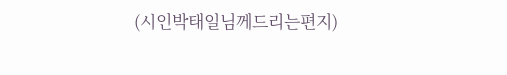(시인박태일님께드리는편지)